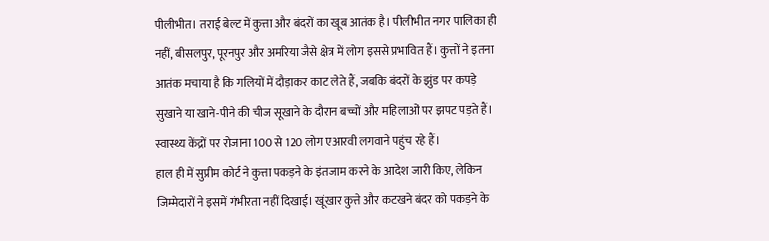पीलीभीत। तराई बेल्ट में कुत्ता और बंदरों का खूब आतंक है। पीलीभीत नगर पालिका ही नहीं, बीसलपुर, पूरनपुर और अमरिया जैसे क्षेत्र में लोग इससे प्रभावित हैं। कुत्तों ने इतना आतंक मचाया है कि गलियों में दौड़ाकर काट लेते हैं, जबकि बंदरों के झुंड पर कपड़े सुखाने या खाने-पीने की चीज सूखाने के दौरान बच्चों और महिलाओं पर झपट पड़ते हैं। स्वास्थ्य केंद्रों पर रोजाना 100 से 120 लोग एआरवी लगवाने पहुंच रहे हैं।
हाल ही में सुप्रीम कोर्ट ने कुत्ता पकड़ने के इंतजाम करने के आदेश जारी किए, लेकिन जिम्मेदारों ने इसमें गंभीरता नहीं दिखाई। खूंखार कुत्ते और कटखने बंदर को पकड़ने के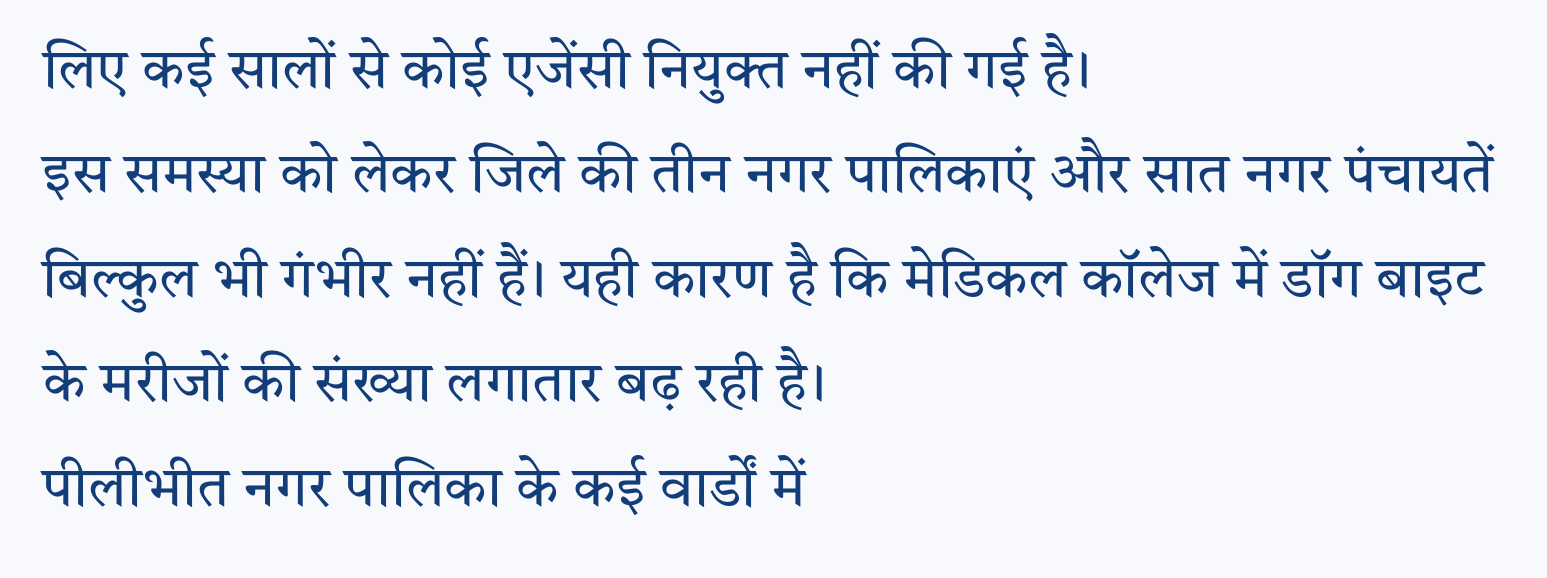लिए कई सालों से कोई एजेंसी नियुक्त नहीं की गई है।
इस समस्या को लेकर जिले की तीन नगर पालिकाएं और सात नगर पंचायतें बिल्कुल भी गंभीर नहीं हैं। यही कारण है कि मेडिकल कॉलेज में डॉग बाइट के मरीजों की संख्या लगातार बढ़ रही है।
पीलीभीत नगर पालिका के कई वार्डों में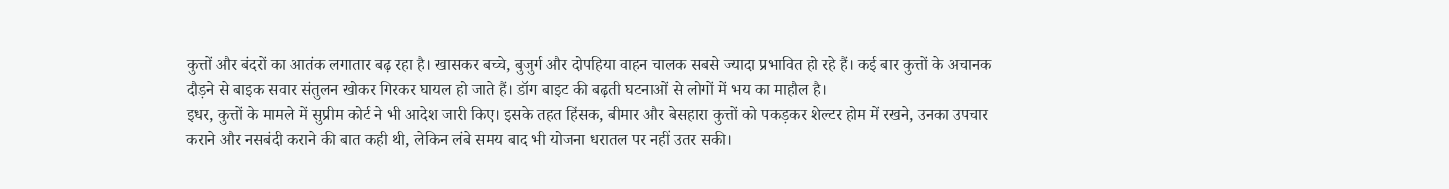कुत्तों और बंदरों का आतंक लगातार बढ़ रहा है। खासकर बच्चे, बुजुर्ग और दोपहिया वाहन चालक सबसे ज्यादा प्रभावित हो रहे हैं। कई बार कुत्तों के अचानक दौड़ने से बाइक सवार संतुलन खोकर गिरकर घायल हो जाते हैं। डॉग बाइट की बढ़ती घटनाओं से लोगों में भय का माहौल है।
इधर, कुत्तों के मामले में सुप्रीम कोर्ट ने भी आदेश जारी किए। इसके तहत हिंसक, बीमार और बेसहारा कुत्तों को पकड़कर शेल्टर होम में रखने, उनका उपचार कराने और नसबंदी कराने की बात कही थी, लेकिन लंबे समय बाद भी योजना धरातल पर नहीं उतर सकी।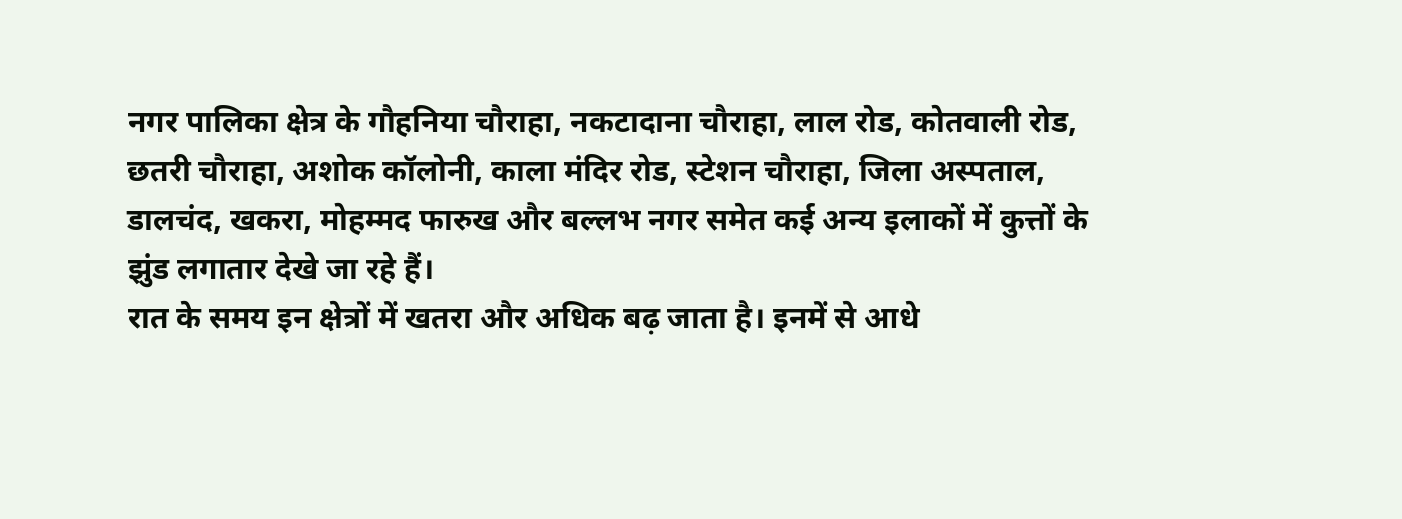नगर पालिका क्षेत्र के गौहनिया चौराहा, नकटादाना चौराहा, लाल रोड, कोतवाली रोड, छतरी चौराहा, अशोक कॉलोनी, काला मंदिर रोड, स्टेशन चौराहा, जिला अस्पताल, डालचंद, खकरा, मोहम्मद फारुख और बल्लभ नगर समेत कई अन्य इलाकों में कुत्तों के झुंड लगातार देखे जा रहे हैं।
रात के समय इन क्षेत्रों में खतरा और अधिक बढ़ जाता है। इनमें से आधे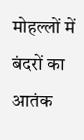मोहल्लों में बंदरों का आतंक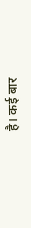है। कई बार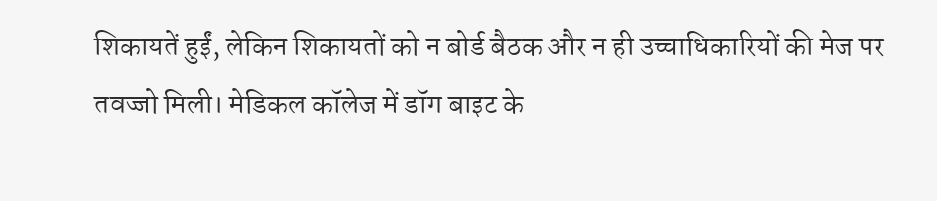शिकायतें हुईं, लेकिन शिकायतों को न बोर्ड बैठक और न ही उच्चाधिकारियों की मेज पर तवज्जो मिली। मेडिकल कॉलेज में डॉग बाइट के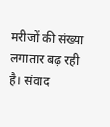मरीजों की संख्या लगातार बढ़ रही है। संवाद